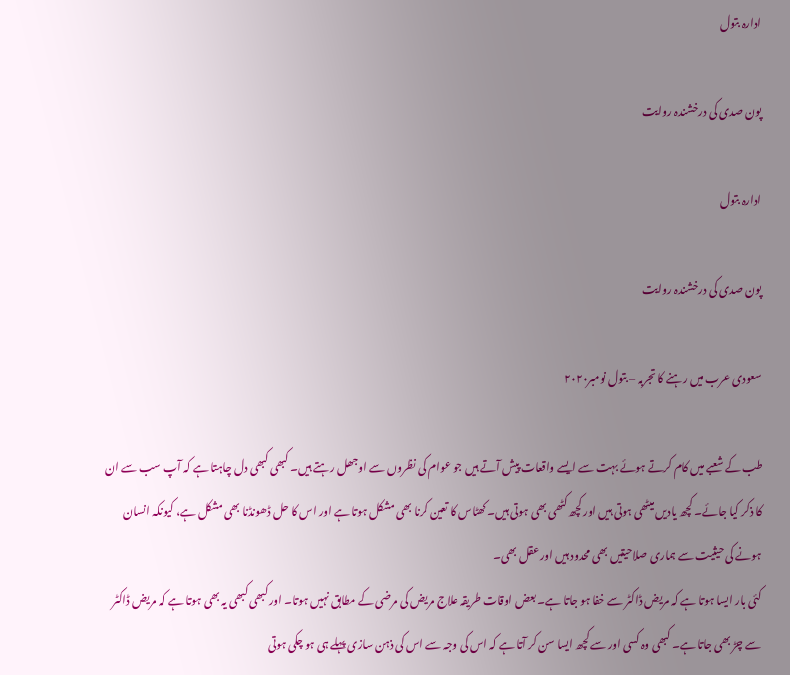ادارہ بتول

پون صدی کی درخشندہ روایت

ادارہ بتول

پون صدی کی درخشندہ روایت

سعودی عرب میں رہنے کا تجربہ – بتول نومبر۲۰۲۰

طب کے شعبے میں کام کرتے ہوئے بہت سے ایسے واقعات پیش آتے ہیں جو عوام کی نظروں سے اوجھل رہتے ہیں۔ کبھی کبھی دل چاہتا ہے کہ آپ سب سے ان کا ذکر کیا جائے۔ کچھ یادیں میٹھی ہوتی ہیں اور کچھ کٹھی بھی ہوتی ہیں۔ کھٹاس کا تعین کرنا بھی مشکل ہوتا ہے اور اس کا حل ڈھونڈنا بھی مشکل ہے، کیونکہ انسان ہونے کی حیثیت سے ہماری صلاحیتیں بھی محدود ہیں اور عقل بھی۔
کئی بار ایسا ہوتا ہے کہ مریض ڈاکٹر سے خفا ہو جاتا ہے۔ بعض اوقات طریقہ علاج مریض کی مرضی کے مطابق نہیں ہوتا۔ اور کبھی کبھی یہ بھی ہوتا ہے کہ مریض ڈاکٹر سے چڑ بھی جاتا ہے۔ کبھی وہ کسی اور سے کچھ ایسا سن کر آتا ہے کہ اس کی وجہ سے اس کی ذہن سازی پہلے ہی ہو چکی ہوتی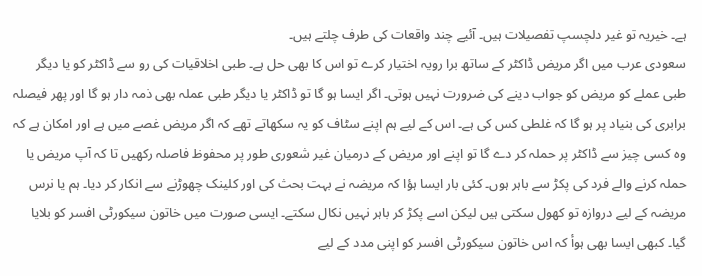ہے۔ خیریہ تو غیر دلچسپ تفصیلات ہیں۔ آئیے چند واقعات کی طرف چلتے ہیں۔
سعودی عرب میں اگر مریض ڈاکٹر کے ساتھ برا رویہ اختیار کرے تو اس کا بھی حل ہے۔ طبی اخلاقیات کی رو سے ڈاکٹر کو یا دیگر طبی عملے کو مریض کو جواب دینے کی ضرورت نہیں ہوتی۔ اگر ایسا ہو گا تو ڈاکٹر یا دیگر طبی عملہ بھی ذمہ دار ہو گا اور پھر فیصلہ برابری کی بنیاد پر ہو گا کہ غلطی کس کی ہے۔ اس کے لیے ہم اپنے سٹاف کو یہ سکھاتے تھے کہ اگر مریض غصے میں ہے اور امکان ہے کہ وہ کسی چیز سے ڈاکٹر پر حملہ کر دے گا تو اپنے اور مریض کے درمیان غیر شعوری طور پر محفوظ فاصلہ رکھیں تا کہ آپ مریض یا حملہ کرنے والے فرد کی پکڑ سے باہر ہوں۔ کئی بار ایسا ہؤا کہ مریضہ نے بہت بحث کی اور کلینک چھوڑنے سے انکار کر دیا۔ ہم یا نرس مریضہ کے لیے دروازہ تو کھول سکتی ہیں لیکن اسے پکڑ کر باہر نہیں نکال سکتے۔ ایسی صورت میں خاتون سیکورٹی افسر کو بلایا گیا۔ کبھی ایسا بھی ہوأ کہ اس خاتون سیکورٹی افسر کو اپنی مدد کے لیے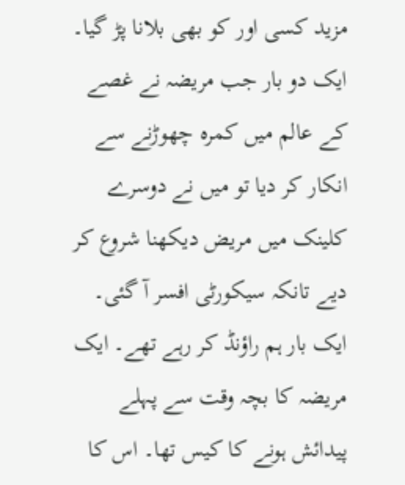مزید کسی اور کو بھی بلانا پڑ گیا۔ ایک دو بار جب مریضہ نے غصے کے عالم میں کمرہ چھوڑنے سے انکار کر دیا تو میں نے دوسرے کلینک میں مریض دیکھنا شروع کر دیے تانکہ سیکورٹی افسر آ گئی۔ ایک بار ہم راؤنڈ کر رہے تھے۔ ایک مریضہ کا بچہ وقت سے پہلے پیدائش ہونے کا کیس تھا۔ اس کا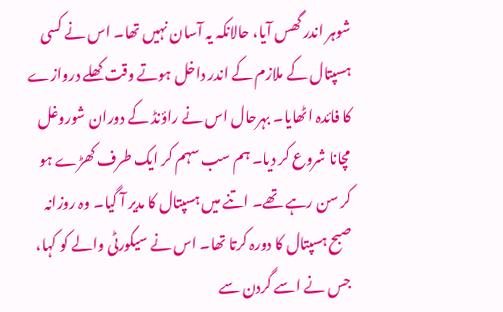شوہر اندر گھس آیا، حالانکہ یہ آسان نہیں تھا۔ اس نے کسی ہسپتال کے ملازم کے اندر داخل ہوتے وقت کھلے دروازے کا فائدہ اٹھایا۔ بہرحال اس نے راؤنڈ کے دوران شوروغل مچانا شروع کر دیا۔ ہم سب سہم کر ایک طرف کھڑے ہو کر سن رہے تھے۔ اتنے میں ہسپتال کا مدیر آ گیا۔ وہ روزانہ صبح ہسپتال کا دورہ کرتا تھا۔ اس نے سیکورٹی والے کو کہا، جس نے اسے گردن سے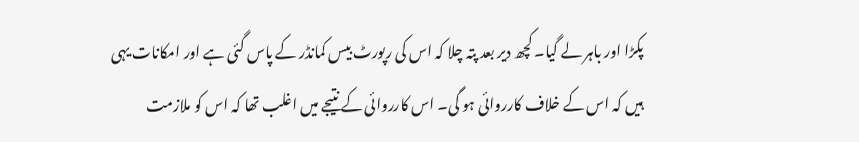پکڑا اور باہر لے گیا۔ کچھ دیر بعد پتہ چلا کہ اس کی رپورٹ بیس کمانڈر کے پاس گئی ہے اور امکانات یہی ہیں کہ اس کے خلاف کارروائی ہو گی۔ اس کارروائی کے نتیجے میں اغلب تھا کہ اس کو ملازمت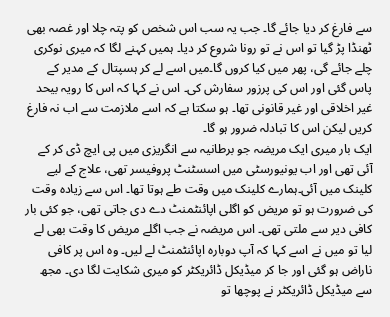سے فارغ کر دیا جائے گا۔ جب یہ سب اس شخص کو پتہ چلا اور غصہ بھی ٹھنڈا پڑ گیا تو اس نے تو رونا شروع کر دیا۔ ہمیں کہنے لگا کہ میری نوکری چلے جائے گی، پھر میں کیا کروں گا۔میں اسے لے کر ہسپتال کے مدیر کے پاس گئی اور اس کی پرزور سفارش کی۔ اس نے کہا کہ اس کا رویہ بیحد غیر اخلاقی اور غیر قانونی تھا۔ ہو سکتا ہے کہ اسے ملازمت سے اب نہ فارغ کریں لیکن اس کا تبادلہ ضرور ہو گا۔
ایک بار میری ایک مریضہ جو برطانیہ سے انگریزی میں پی ایچ ڈی کر کے آئی تھی اور اب یونیورسٹی میں اسسٹنٹ پروفیسر تھی، علاج کے لیے کلینک میں آئی۔ہمارے کلینک میں وقت طے ہوتا تھا۔ اس سے زیادہ وقت کی ضرورت ہو تو مریض کو اگلی اپائنٹمنٹ دے دی جاتی تھی، جو کئی بار کافی دیر سے ملتی تھی۔ اس مریضہ نے جب اگلے مریض کا وقت بھی لے لیا تو میں نے اسے کہا کہ آپ دوبارہ اپائنٹمنٹ لے لیں۔ وہ اس پر کافی ناراض ہو گئی اور جا کر میڈیکل ڈائریکٹر کو میری شکایت لگا دی۔ مجھ سے میڈیکل ڈائریکٹر نے پوچھا تو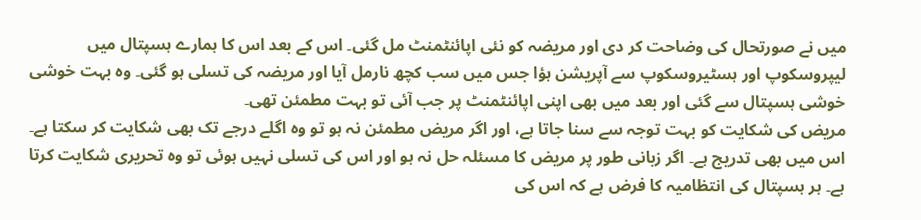میں نے صورتحال کی وضاحت کر دی اور مریضہ کو نئی اپائنٹمنٹ مل گئی۔ اس کے بعد اس کا ہمارے ہسپتال میں لیپروسکوپ اور ہسٹیروسکوپ سے آپریشن ہؤا جس میں سب کچھ نارمل آیا اور مریضہ کی تسلی ہو گئی۔ وہ بہت خوشی خوشی ہسپتال سے گئی اور بعد میں بھی اپنی اپائنٹمنٹ پر جب آئی تو بہت مطمئن تھی۔
مریض کی شکایت کو بہت توجہ سے سنا جاتا ہے، اور اگر مریض مطمئن نہ ہو تو وہ اگلے درجے تک بھی شکایت کر سکتا ہے۔ اس میں بھی تدریج ہے۔ اگر زبانی طور پر مریض کا مسئلہ حل نہ ہو اور اس کی تسلی نہیں ہوئی تو وہ تحریری شکایت کرتا ہے۔ ہر ہسپتال کی انتظامیہ کا فرض ہے کہ اس کی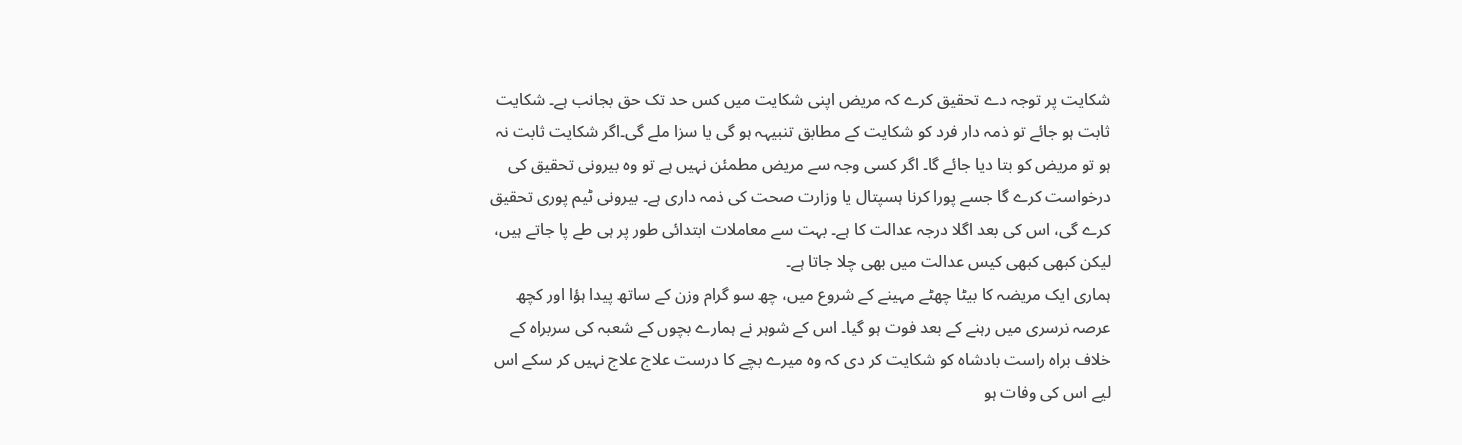شکایت پر توجہ دے تحقیق کرے کہ مریض اپنی شکایت میں کس حد تک حق بجانب ہے۔ شکایت ثابت ہو جائے تو ذمہ دار فرد کو شکایت کے مطابق تنبیہہ ہو گی یا سزا ملے گی۔اگر شکایت ثابت نہ ہو تو مریض کو بتا دیا جائے گا۔ اگر کسی وجہ سے مریض مطمئن نہیں ہے تو وہ بیرونی تحقیق کی درخواست کرے گا جسے پورا کرنا ہسپتال یا وزارت صحت کی ذمہ داری ہے۔ بیرونی ٹیم پوری تحقیق کرے گی، اس کی بعد اگلا درجہ عدالت کا ہے۔ بہت سے معاملات ابتدائی طور پر ہی طے پا جاتے ہیں، لیکن کبھی کبھی کیس عدالت میں بھی چلا جاتا ہے۔
ہماری ایک مریضہ کا بیٹا چھٹے مہینے کے شروع میں، چھ سو گرام وزن کے ساتھ پیدا ہؤا اور کچھ عرصہ نرسری میں رہنے کے بعد فوت ہو گیا۔ اس کے شوہر نے ہمارے بچوں کے شعبہ کی سربراہ کے خلاف براہ راست بادشاہ کو شکایت کر دی کہ وہ میرے بچے کا درست علاج علاج نہیں کر سکے اس لیے اس کی وفات ہو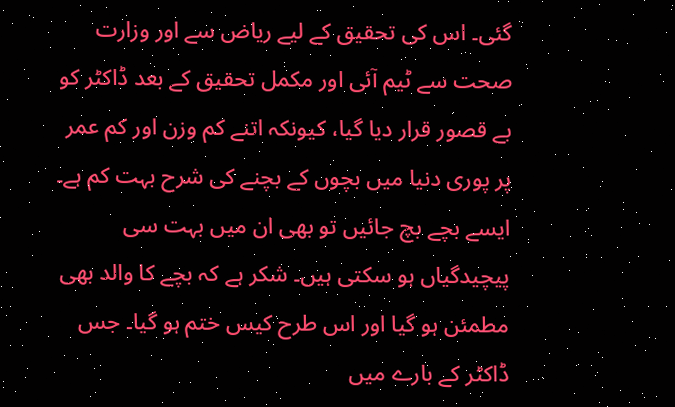گئی۔ اس کی تحقیق کے لیے ریاض سے اور وزارت صحت سے ٹیم آئی اور مکمل تحقیق کے بعد ڈاکٹر کو بے قصور قرار دیا گیا، کیونکہ اتنے کم وزن اور کم عمر پر پوری دنیا میں بچوں کے بچنے کی شرح بہت کم ہے۔ ایسے بچے بچ جائیں تو بھی ان میں بہت سی پیچیدگیاں ہو سکتی ہیں۔ شکر ہے کہ بچے کا والد بھی مطمئن ہو گیا اور اس طرح کیس ختم ہو گیا۔ جس ڈاکٹر کے بارے میں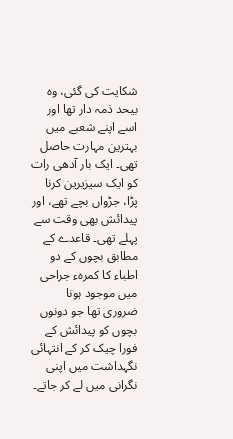شکایت کی گئی، وہ بیحد ذمہ دار تھا اور اسے اپنے شعبے میں بہترین مہارت حاصل تھی۔ ایک بار آدھی رات کو ایک سیزیرین کرنا پڑا، جڑواں بچے تھے، اور پیدائش بھی وقت سے پہلے تھی۔ قاعدے کے مطابق بچوں کے دو اطباء کا کمرہء جراحی میں موجود ہونا ضروری تھا جو دونوں بچوں کو پیدائش کے فورا چیک کر کے انتہائی نگہداشت میں اپنی نگرانی میں لے کر جاتے۔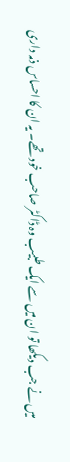میں نے جب دیکھا تو ان میں سے ایک طبیب وہ ڈاکٹر صاحب خود تھے۔ یہ ان کا احساس ذمہ داری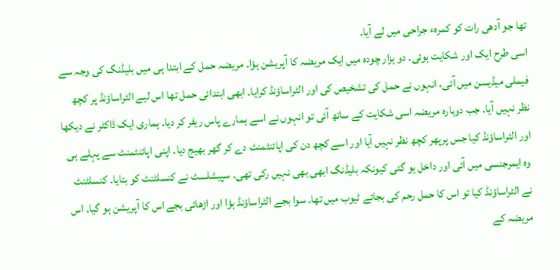تھا جو آدھی رات کو کمرہء جراحی میں لے آیا۔
اسی طرح ایک اور شکایت ہوئی۔ دو ہزار چودہ میں ایک مریضہ کا آپریشن ہؤا۔ مریضہ حمل کے ابتدا ہی میں بلیڈنگ کی وجہ سے فیملی میڈیسن میں آئی، انہوں نے حمل کی تشخیص کی اور الٹراساؤنڈ کرایا۔ ابھی ابتدائی حمل تھا اس لیے الٹراساؤنڈ پر کچھ نظر نہیں آیا۔ جب دوبارہ مریضہ اسی شکایت کے ساتھ آئی تو انہوں نے اسے ہمارے پاس ریفر کر دیا۔ ہماری ایک ڈاکٹر نے دیکھا اور الٹراساؤنڈ کیا جس پرپھر کچھ نظر نہیں آیا اور اسے کچھ دن کی اپائنٹمنٹ دے کر گھر بھیج دیا۔ اپنی اپائنٹمنٹ سے پہلے ہی وہ ایمرجنسی میں آئی اور داخل ہو گئی کیونکہ بلیڈنگ ابھی بھی نہیں رکی تھی۔ سپیشلسٹ نے کنسلٹنٹ کو بتایا۔ کنسلٹنٹ نے الٹراساؤنڈ کیا تو اس کا حمل رحم کی بجائے ٹیوب میں تھا۔ سوا بجے الٹراساؤنڈ ہؤا اور اڑھائی بجے اس کا آپریشن ہو گیا۔ اس مریضہ کے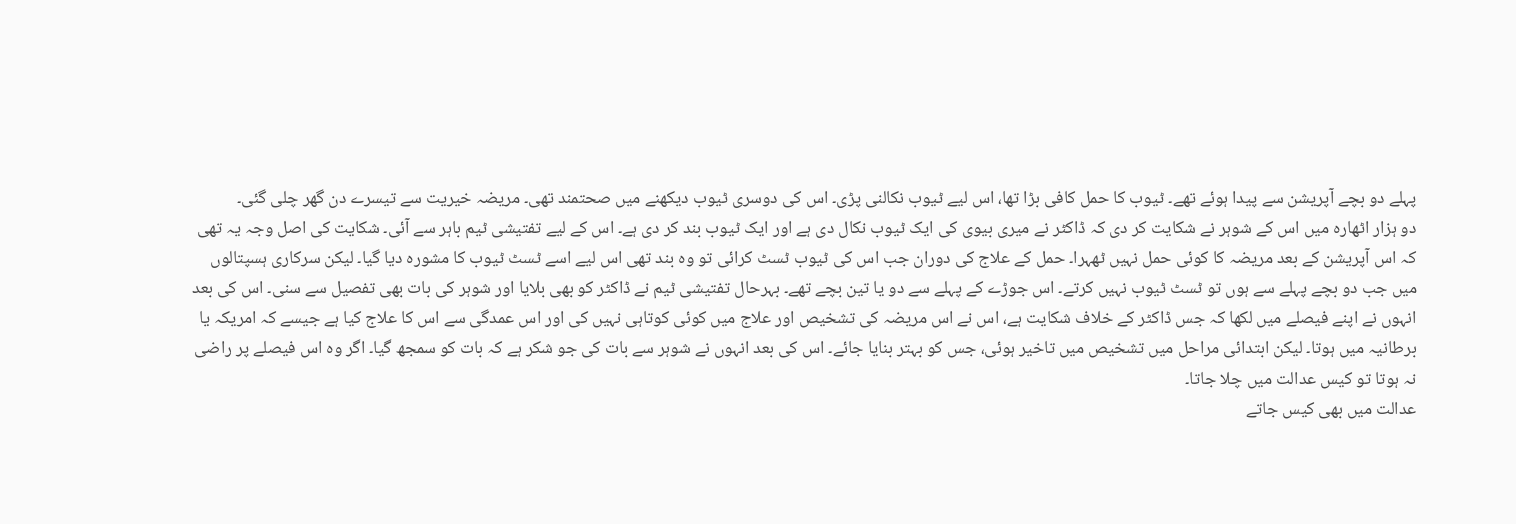پہلے دو بچے آپریشن سے پیدا ہوئے تھے۔ ٹیوب کا حمل کافی بڑا تھا، اس لیے ٹیوب نکالنی پڑی۔ اس کی دوسری ٹیوب دیکھنے میں صحتمند تھی۔ مریضہ خیریت سے تیسرے دن گھر چلی گئی۔
دو ہزار اٹھارہ میں اس کے شوہر نے شکایت کر دی کہ ڈاکٹر نے میری بیوی کی ایک ٹیوب نکال دی ہے اور ایک ٹیوب بند کر دی ہے۔ اس کے لیے تفتیشی ٹیم باہر سے آئی۔ شکایت کی اصل وجہ یہ تھی کہ اس آپریشن کے بعد مریضہ کا کوئی حمل نہیں ٹھہرا۔ حمل کے علاج کی دوران جب اس کی ٹیوب ٹسٹ کرائی تو وہ بند تھی اس لیے اسے ٹسٹ ٹیوب کا مشورہ دیا گیا۔ لیکن سرکاری ہسپتالوں میں جب دو بچے پہلے سے ہوں تو ٹسٹ ٹیوب نہیں کرتے۔ اس جوڑے کے پہلے سے دو یا تین بچے تھے۔ بہرحال تفتیشی ٹیم نے ڈاکٹر کو بھی بلایا اور شوہر کی بات بھی تفصیل سے سنی۔ اس کی بعد انہوں نے اپنے فیصلے میں لکھا کہ جس ڈاکٹر کے خلاف شکایت ہے، اس نے اس مریضہ کی تشخیص اور علاج میں کوئی کوتاہی نہیں کی اور اس عمدگی سے اس کا علاج کیا ہے جیسے کہ امریکہ یا برطانیہ میں ہوتا۔ لیکن ابتدائی مراحل میں تشخیص میں تاخیر ہوئی، جس کو بہتر بنایا جائے۔ اس کی بعد انہوں نے شوہر سے بات کی جو شکر ہے کہ بات کو سمجھ گیا۔ اگر وہ اس فیصلے پر راضی نہ ہوتا تو کیس عدالت میں چلا جاتا۔
عدالت میں بھی کیس جاتے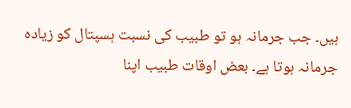ہیں۔ جب جرمانہ ہو تو طبیب کی نسبت ہسپتال کو زیادہ جرمانہ ہوتا ہے۔ بعض اوقات طبیب اپنا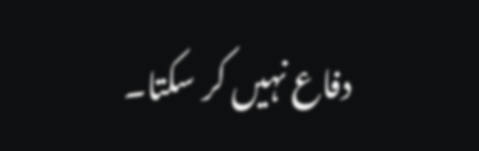دفاع نہیں کر سکتا۔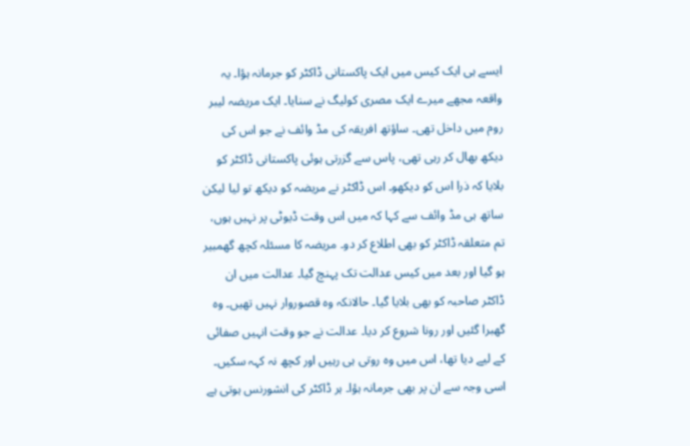ایسے ہی ایک کیس میں ایک پاکستانی ڈاکٹر کو جرمانہ ہؤا۔ یہ واقعہ مجھے میرے ایک مصری کولیگ نے سنایا۔ ایک مریضہ لیبر روم میں داخل تھی۔ ساؤتھ افریقہ کی مڈ وائف نے جو اس کی دیکھ بھال کر رہی تھی، پاس سے گزرتی ہوئی پاکستانی ڈاکٹر کو بلایا کہ ذرا اس کو دیکھو۔ اس ڈاکٹر نے مریضہ کو دیکھ تو لیا لیکن ساتھ ہی مڈ وائف سے کہا کہ میں اس وقت ڈیوٹی پر نہیں ہوں، تم متعلقہ ڈاکٹر کو بھی اطلاع کر دو۔ مریضہ کا مسئلہ کچھ گھمبیر ہو گیا اور بعد میں کیس عدالت تک پہنچ گیا۔ عدالت میں ان ڈاکٹر صاحبہ کو بھی بلایا گیا۔ حالانکہ وہ قصوروار نہیں تھیں۔ وہ گھبرا گئیں اور رونا شروع کر دیا۔ عدالت نے جو وقت انہیں صفائی کے لیے دیا تھا، اس میں وہ روتی ہی رہیں اور کچھ نہ کہہ سکیں۔ اسی وجہ سے ان پر بھی جرمانہ ہؤا۔ ہر ڈاکٹر کی انشورنس ہوتی ہے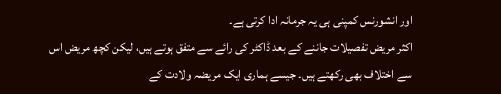اور انشورنس کمپنی ہی یہ جرمانہ ادا کرتی ہے۔
اکثر مریض تفصیلات جاننے کے بعد ڈاکٹر کی رائے سے متفق ہوتے ہیں، لیکن کچھ مریض اس سے اختلاف بھی رکھتے ہیں۔ جیسے ہماری ایک مریضہ ولادت کے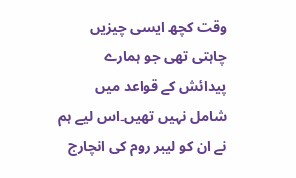وقت کچھ ایسی چیزیں چاہتی تھی جو ہمارے پیدائش کے قواعد میں شامل نہیں تھیں۔اس لیے ہم نے ان کو لیبر روم کی انچارج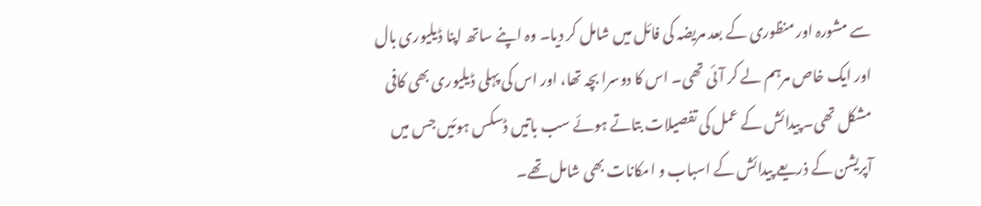سے مشورہ اور منظوری کے بعد مریضہ کی فائل میں شامل کر دیا۔ وہ اپنے ساتھ اپنا ڈیلیوری بال اور ایک خاص مرہم لے کر آئی تھی۔ اس کا دوسرا بچہ تھا، اور اس کی پہلی ڈیلیوری بھی کافی مشکل تھی۔ پیدائش کے عمل کی تفصیلات بتاتے ہوئے سب باتیں ڈسکس ہوئیں جس میں آپریشن کے ذریعے پیدائش کے اسباب و امکانات بھی شامل تھے۔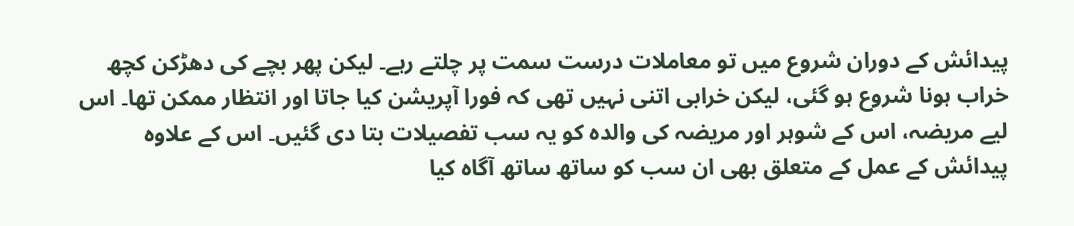پیدائش کے دوران شروع میں تو معاملات درست سمت پر چلتے رہے۔ لیکن پھر بچے کی دھڑکن کچھ خراب ہونا شروع ہو گئی، لیکن خرابی اتنی نہیں تھی کہ فورا آپریشن کیا جاتا اور انتظار ممکن تھا۔ اس لیے مریضہ، اس کے شوہر اور مریضہ کی والدہ کو یہ سب تفصیلات بتا دی گئیں۔ اس کے علاوہ پیدائش کے عمل کے متعلق بھی ان سب کو ساتھ ساتھ آگاہ کیا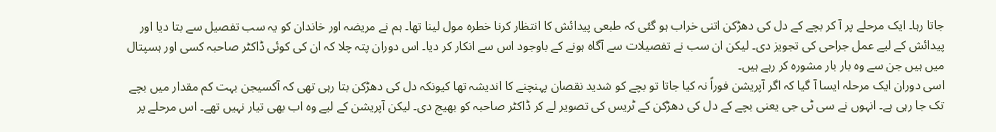جاتا رہا۔ ایک مرحلے پر آ کر بچے کے دل کی دھڑکن اتنی خراب ہو گئی کہ طبعی پیدائش کا انتظار کرنا خطرہ مول لینا تھا۔ ہم نے مریضہ اور خاندان کو یہ سب تفصیل سے بتا دیا اور پیدائش کے لیے عمل جراحی کی تجویز دی۔ لیکن ان سب نے تفصیلات سے آگاہ ہونے کے باوجود اس سے انکار کر دیا۔ اس دوران پتہ چلا کہ ان کی کوئی ڈاکٹر صاحبہ کسی اور ہسپتال میں ہیں جن سے وہ بار بار مشورہ کر رہے ہیں۔
اسی دوران ایک مرحلہ ایسا آ گیا کہ اگر آپریشن فوراً نہ کیا جاتا تو بچے کو شدید نقصان پہنچنے کا اندیشہ تھا کیونکہ دل کی دھڑکن بتا رہی تھی کہ آکسیجن بہت کم مقدار میں بچے تک جا رہی ہے۔ انہوں نے سی ٹی جی یعنی بچے کے دل کی دھڑکن کے ٹریس کی تصویر لے کر ڈاکٹر صاحبہ کو بھیج دی۔ لیکن آپریشن کے لیے وہ اب بھی تیار نہیں تھے۔ اس مرحلے پر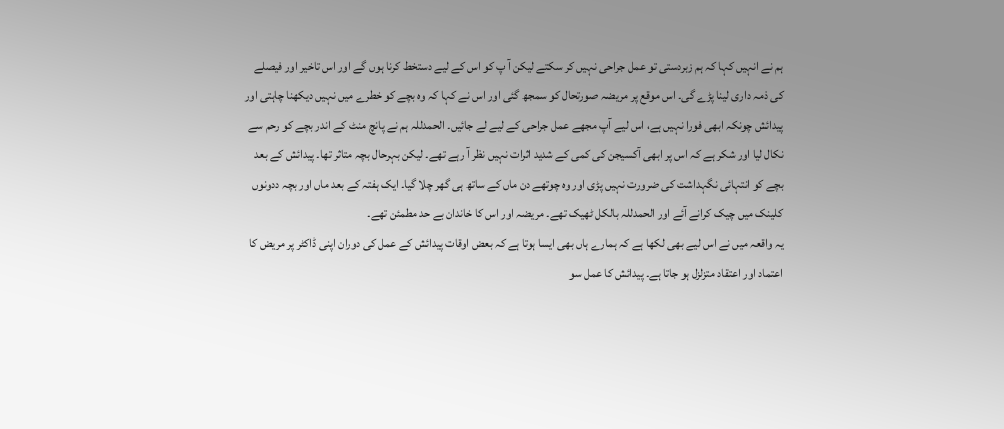ہم نے انہیں کہا کہ ہم زبردستی تو عمل جراحی نہیں کر سکتے لیکن آ پ کو اس کے لیے دستخط کرنا ہوں گے اور اس تاخیر اور فیصلے کی ذمہ داری لینا پڑے گی۔ اس موقع پر مریضہ صورتحال کو سمجھ گئی اور اس نے کہا کہ وہ بچے کو خطرے میں نہیں دیکھنا چاہتی اور پیدائش چونکہ ابھی فورا نہیں ہے، اس لیے آپ مجھے عمل جراحی کے لیے لے جائیں۔ الحمدللہ ہم نے پانچ منٹ کے اندر بچے کو رحم سے نکال لیا اور شکر ہے کہ اس پر ابھی آکسیجن کی کمی کے شدید اثرات نہیں نظر آ رہے تھے۔ لیکن بہرحال بچہ متاثر تھا۔ پیدائش کے بعد بچے کو انتہائی نگہداشت کی ضرورت نہیں پڑی اور وہ چوتھے دن ماں کے ساتھ ہی گھر چلا گیا۔ ایک ہفتہ کے بعد ماں اور بچہ ددونوں کلینک میں چیک کرانے آئے اور الحمدللہ بالکل ٹھیک تھے۔ مریضہ اور اس کا خاندان بے حد مطمئن تھے۔
یہ واقعہ میں نے اس لیے بھی لکھا ہے کہ ہمارے ہاں بھی ایسا ہوتا ہے کہ بعض اوقات پیدائش کے عمل کی دوران اپنی ڈاکٹر پر مریض کا اعتماد اور اعتقاد متزلزل ہو جاتا ہے۔ پیدائش کا عمل سو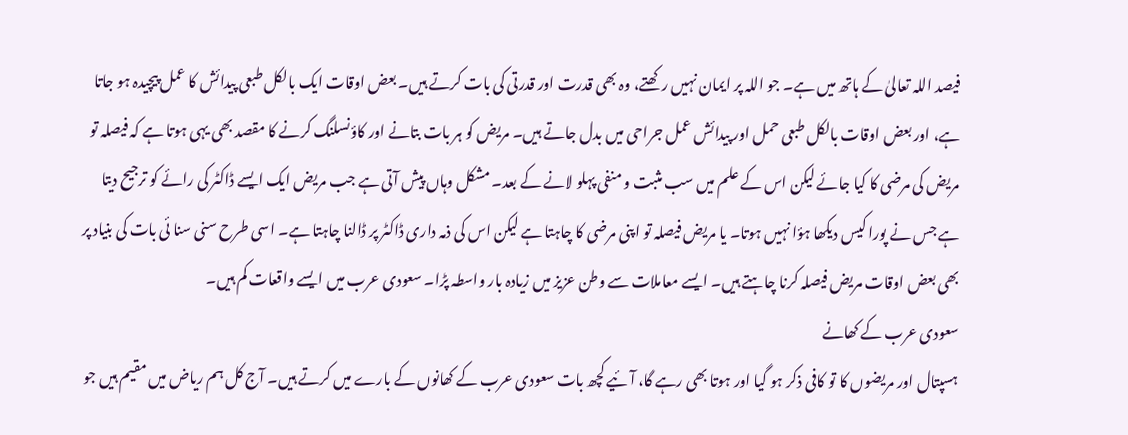فیصد اللہ تعالیٰ کے ہاتھ میں ہے۔ جو اللہ پر ایمان نہیں رکھتے، وہ بھی قدرت اور قدرتی کی بات کرتے ہیں۔ بعض اوقات ایک بالکل طبعی پیدائش کا عمل پیچیدہ ہو جاتا ہے، اور بعض اوقات بالکل طبعی حمل اور پیدائش عمل جراحی میں بدل جاتے ہیں۔ مریض کو ہر بات بتانے اور کاؤنسلنگ کرنے کا مقصد بھی یہی ہوتا ہے کہ فیصلہ تو مریض کی مرضی کا کیا جائے لیکن اس کے علم میں سب مثبت و منفی پہلو لانے کے بعد۔ مشکل وہاں پیش آتی ہے جب مریض ایک ایسے ڈاکٹر کی رائے کو ترجیح دیتا ہے جس نے پورا کیس دیکھا ہؤا نہیں ہوتا۔ یا مریض فیصلہ تو اپنی مرضی کا چاہتا ہے لیکن اس کی ذمہ داری ڈاکٹر پر ڈالنا چاہتا ہے۔ اسی طرح سنی سنا ئی بات کی بنیاد پر بھی بعض اوقات مریض فیصلہ کرنا چاہتے ہیں۔ ایسے معاملات سے وطن عزیز میں زیادہ بار واسطہ پڑا۔ سعودی عرب میں ایسے واقعات کم ہیں۔
سعودی عرب کے کھانے
ہسپتال اور مریضوں کا تو کافی ذکر ہو گیا اور ہوتا بھی رہے گا، آئیے کچھ بات سعودی عرب کے کھانوں کے بارے میں کرتے ہیں۔ آج کل ہم ریاض میں مقیم ہیں جو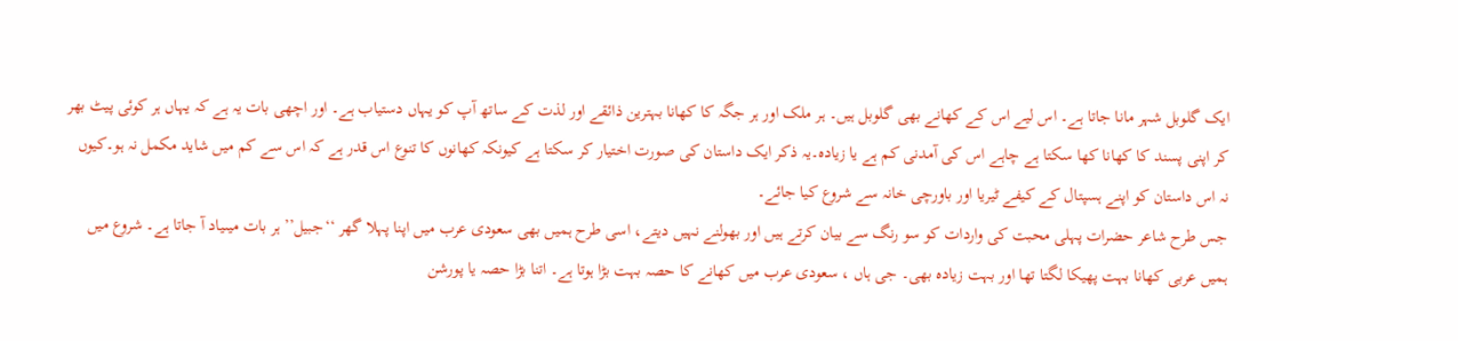ایک گلوبل شہر مانا جاتا ہے۔ اس لیے اس کے کھانے بھی گلوبل ہیں۔ ہر ملک اور ہر جگہ کا کھانا بہترین ذائقے اور لذت کے ساتھ آپ کو یہاں دستیاب ہے۔ اور اچھی بات یہ ہے کہ یہاں ہر کوئی پیٹ بھر کر اپنی پسند کا کھانا کھا سکتا ہے چاہے اس کی آمدنی کم ہے یا زیادہ۔یہ ذکر ایک داستان کی صورت اختیار کر سکتا ہے کیونکہ کھانوں کا تنوع اس قدر ہے کہ اس سے کم میں شاید مکمل نہ ہو۔کیوں نہ اس داستان کو اپنے ہسپتال کے کیفے ٹیریا اور باورچی خانہ سے شروع کیا جائے۔
جس طرح شاعر حضرات پہلی محبت کی واردات کو سو رنگ سے بیان کرتے ہیں اور بھولنے نہیں دیتے، اسی طرح ہمیں بھی سعودی عرب میں اپنا پہلا گھر ‘‘جبیل’’ ہر بات میںیاد آ جاتا ہے۔ شروع میں ہمیں عربی کھانا بہت پھیکا لگتا تھا اور بہت زیادہ بھی۔ جی ہاں ، سعودی عرب میں کھانے کا حصہ بہت بڑا ہوتا ہے۔ اتنا بڑا حصہ یا پورشن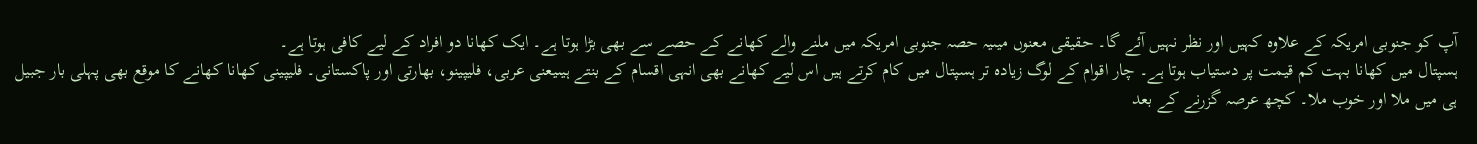آپ کو جنوبی امریکہ کے علاوہ کہیں اور نظر نہیں آئے گا۔ حقیقی معنوں میںیہ حصہ جنوبی امریکہ میں ملنے والے کھانے کے حصے سے بھی بڑا ہوتا ہے۔ ایک کھانا دو افراد کے لیے کافی ہوتا ہے۔
ہسپتال میں کھانا بہت کم قیمت پر دستیاب ہوتا ہے۔ چار اقوام کے لوگ زیادہ تر ہسپتال میں کام کرتے ہیں اس لیے کھانے بھی انہی اقسام کے بنتے ہیںیعنی عربی، فلیپینو، بھارتی اور پاکستانی۔ فلیپینی کھانا کھانے کا موقع بھی پہلی بار جبیل ہی میں ملا اور خوب ملا۔ کچھ عرصہ گزرنے کے بعد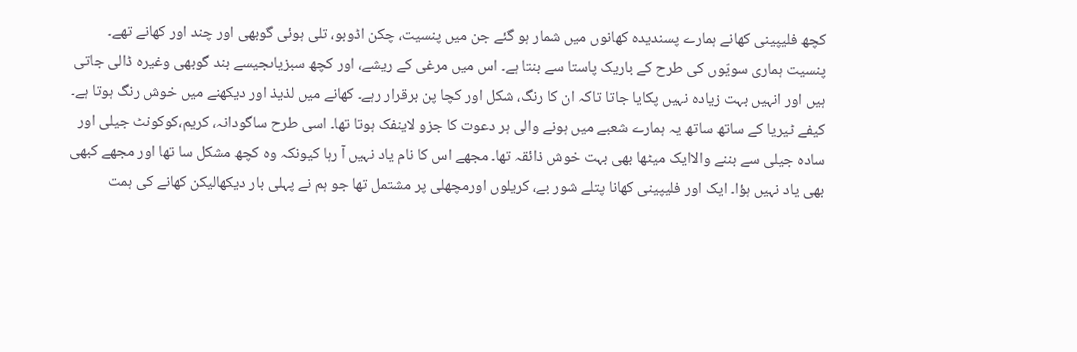کچھ فلیپینی کھانے ہمارے پسندیدہ کھانوں میں شمار ہو گئے جن میں پنسیت، چکن اڈوبو، تلی ہوئی گوبھی اور چند اور کھانے تھے۔ پنسیت ہماری سویّوں کی طرح کے باریک پاستا سے بنتا ہے۔ اس میں مرغی کے ریشے، اور کچھ سبزیاںجیسے بند گوبھی وغیرہ ڈالی جاتی ہیں اور انہیں بہت زیادہ نہیں پکایا جاتا تاکہ ان کا رنگ، شکل اور کچا پن برقرار رہے۔ کھانے میں لذیذ اور دیکھنے میں خوش رنگ ہوتا ہے۔ کیفے ٹیریا کے ساتھ ساتھ یہ ہمارے شعبے میں ہونے والی ہر دعوت کا جزو لاینفک ہوتا تھا۔ اسی طرح ساگودانہ، کریم،کوکونٹ جیلی اور سادہ جیلی سے بننے والاایک میٹھا بھی بہت خوش ذائقہ تھا۔ مجھے اس کا نام یاد نہیں آ رہا کیونکہ وہ کچھ مشکل سا تھا اور مجھے کبھی بھی یاد نہیں ہؤا۔ ایک اور فلیپینی کھانا پتلے شور بے، کریلوں اورمچھلی پر مشتمل تھا جو ہم نے پہلی بار دیکھالیکن کھانے کی ہمت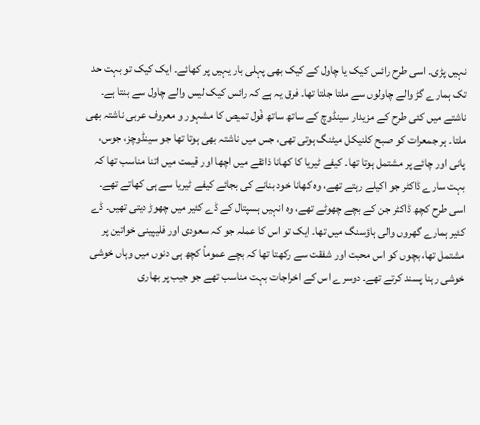نہیں پڑی۔ اسی طرح رائس کیک یا چاول کے کیک بھی پہلی بار یہیں پر کھائے۔ ایک کیک تو بہت حد تک ہمارے گڑ والے چاولوں سے ملتا جلتا تھا۔ فرق یہ ہے کہ رائس کیک لیس والے چاول سے بنتا ہے۔
ناشتے میں کئی طرح کے مزیدار سینڈوچ کے ساتھ ساتھ فْول تمیص کا مشہور و معروف عربی ناشتہ بھی ملتا۔ ہر جمعرات کو صبح کلنیکل میٹنگ ہوتی تھی، جس میں ناشتہ بھی ہوتا تھا جو سینڈوچز، جوس، پانی اور چائے پر مشتمل ہوتا تھا۔ کیفے ٹیریا کا کھانا ذائقے میں اچھا اور قیمت میں اتنا مناسب تھا کہ بہت سارے ڈاکٹر جو اکیلے رہتے تھے، وہ کھانا خود بنانے کی بجائے کیفے ٹیریا سے ہی کھاتے تھے۔ اسی طرح کچھ ڈاکٹر جن کے بچے چھوٹے تھے، وہ انہیں ہسپتال کے ڈے کئیر میں چھوڑ دیتی تھیں۔ ڈے کئیر ہمارے گھروں والی ہاؤسنگ میں تھا۔ ایک تو اس کا عملہ جو کہ سعودی اور فلیپینی خواتین پر مشتمل تھا، بچوں کو اس محبت اور شفقت سے رکھتا تھا کہ بچے عموماً کچھ ہی دنوں میں وہاں خوشی خوشی رہنا پسند کرتے تھے۔ دوسرے اس کے اخراجات بہت مناسب تھے جو جیب پر بھاری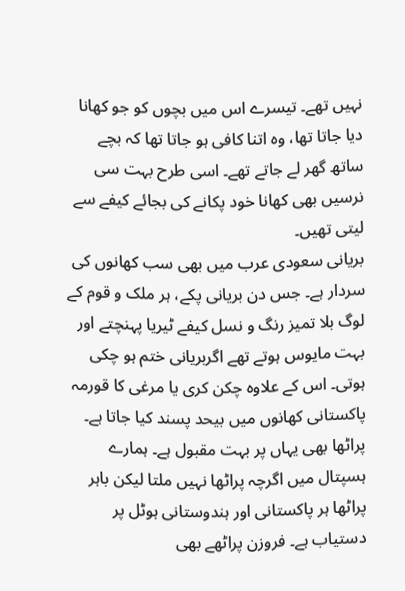نہیں تھے۔ تیسرے اس میں بچوں کو جو کھانا دیا جاتا تھا، وہ اتنا کافی ہو جاتا تھا کہ بچے ساتھ گھر لے جاتے تھے۔ اسی طرح بہت سی نرسیں بھی کھانا خود پکانے کی بجائے کیفے سے لیتی تھیں۔
بریانی سعودی عرب میں بھی سب کھانوں کی سردار ہے۔ جس دن بریانی پکے، ہر ملک و قوم کے لوگ بلا تمیز رنگ و نسل کیفے ٹیریا پہنچتے اور بہت مایوس ہوتے تھے اگربریانی ختم ہو چکی ہوتی۔ اس کے علاوہ چکن کری یا مرغی کا قورمہ پاکستانی کھانوں میں بیحد پسند کیا جاتا ہے۔ پراٹھا بھی یہاں پر بہت مقبول ہے۔ ہمارے ہسپتال میں اگرچہ پراٹھا نہیں ملتا لیکن باہر پراٹھا ہر پاکستانی اور ہندوستانی ہوٹل پر دستیاب ہے۔ فروزن پراٹھے بھی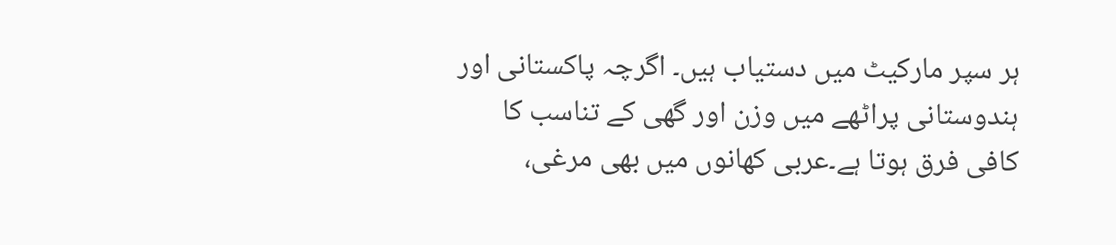ہر سپر مارکیٹ میں دستیاب ہیں۔ اگرچہ پاکستانی اور ہندوستانی پراٹھے میں وزن اور گھی کے تناسب کا کافی فرق ہوتا ہے۔عربی کھانوں میں بھی مرغی،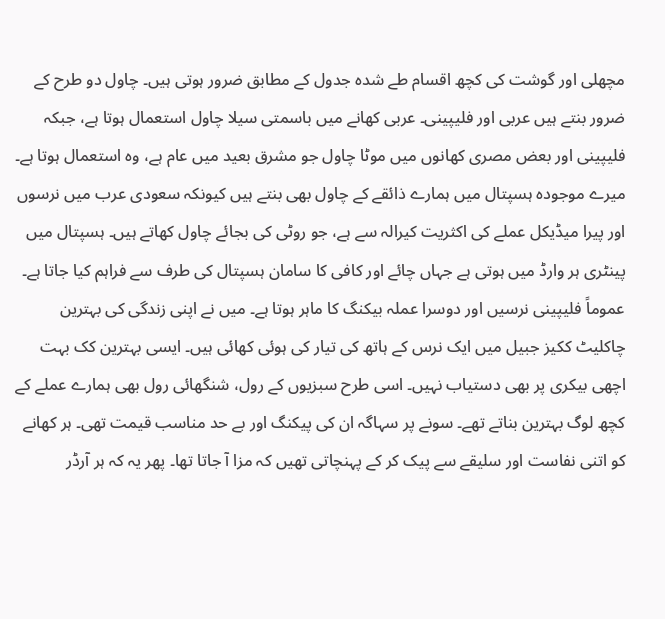مچھلی اور گوشت کی کچھ اقسام طے شدہ جدول کے مطابق ضرور ہوتی ہیں۔ چاول دو طرح کے ضرور بنتے ہیں عربی اور فلیپینی۔ عربی کھانے میں باسمتی سیلا چاول استعمال ہوتا ہے، جبکہ فلیپینی اور بعض مصری کھانوں میں موٹا چاول جو مشرق بعید میں عام ہے، وہ استعمال ہوتا ہے۔ میرے موجودہ ہسپتال میں ہمارے ذائقے کے چاول بھی بنتے ہیں کیونکہ سعودی عرب میں نرسوں اور پیرا میڈیکل عملے کی اکثریت کیرالہ سے ہے، جو روٹی کی بجائے چاول کھاتے ہیں۔ ہسپتال میں پینٹری ہر وارڈ میں ہوتی ہے جہاں چائے اور کافی کا سامان ہسپتال کی طرف سے فراہم کیا جاتا ہے۔
عموماً فلیپینی نرسیں اور دوسرا عملہ بیکنگ کا ماہر ہوتا ہے۔ میں نے اپنی زندگی کی بہترین چاکلیٹ ککیز جبیل میں ایک نرس کے ہاتھ کی تیار کی ہوئی کھائی ہیں۔ ایسی بہترین کک بہت اچھی بیکری پر بھی دستیاب نہیں۔ اسی طرح سبزیوں کے رول، شنگھائی رول بھی ہمارے عملے کے کچھ لوگ بہترین بناتے تھے۔ سونے پر سہاگہ ان کی پیکنگ اور بے حد مناسب قیمت تھی۔ ہر کھانے کو اتنی نفاست اور سلیقے سے پیک کر کے پہنچاتی تھیں کہ مزا آ جاتا تھا۔ پھر یہ کہ ہر آرڈر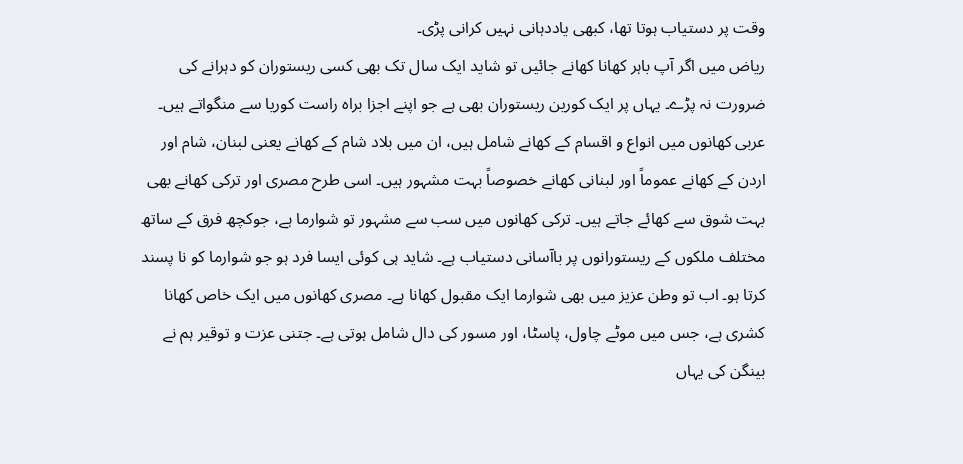وقت پر دستیاب ہوتا تھا، کبھی یاددہانی نہیں کرانی پڑی۔
ریاض میں اگر آپ باہر کھانا کھانے جائیں تو شاید ایک سال تک بھی کسی ریستوران کو دہرانے کی ضرورت نہ پڑے۔ یہاں پر ایک کورین ریستوران بھی ہے جو اپنے اجزا براہ راست کوریا سے منگواتے ہیں۔ عربی کھانوں میں انواع و اقسام کے کھانے شامل ہیں، ان میں بلاد شام کے کھانے یعنی لبنان، شام اور اردن کے کھانے عموماً اور لبنانی کھانے خصوصاً بہت مشہور ہیں۔ اسی طرح مصری اور ترکی کھانے بھی بہت شوق سے کھائے جاتے ہیں۔ ترکی کھانوں میں سب سے مشہور تو شوارما ہے، جوکچھ فرق کے ساتھ مختلف ملکوں کے ریستورانوں پر باآسانی دستیاب ہے۔ شاید ہی کوئی ایسا فرد ہو جو شوارما کو نا پسند کرتا ہو۔ اب تو وطن عزیز میں بھی شوارما ایک مقبول کھانا ہے۔ مصری کھانوں میں ایک خاص کھانا کشری ہے، جس میں موٹے چاول، پاسٹا، اور مسور کی دال شامل ہوتی ہے۔ جتنی عزت و توقیر ہم نے بینگن کی یہاں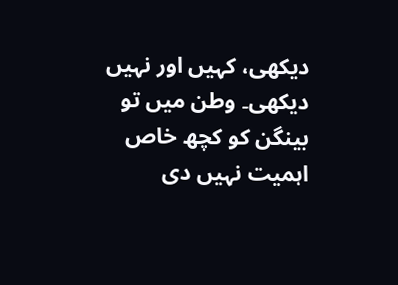دیکھی، کہیں اور نہیں دیکھی۔ وطن میں تو بینگن کو کچھ خاص اہمیت نہیں دی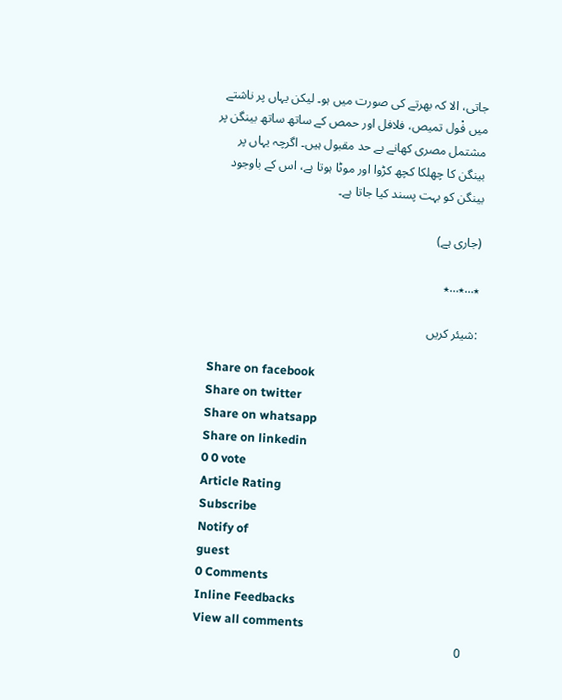جاتی، الا کہ بھرتے کی صورت میں ہو۔ لیکن یہاں پر ناشتے میں فْول تمیص، فلافل اور حمص کے ساتھ ساتھ بینگن پر مشتمل مصری کھانے بے حد مقبول ہیں۔ اگرچہ یہاں پر بینگن کا چھلکا کچھ کڑوا اور موٹا ہوتا ہے، اس کے باوجود بینگن کو بہت پسند کیا جاتا ہے۔

(جاری ہے)

٭…٭…٭

:شیئر کریں

Share on facebook
Share on twitter
Share on whatsapp
Share on linkedin
0 0 vote
Article Rating
Subscribe
Notify of
guest
0 Comments
Inline Feedbacks
View all comments
0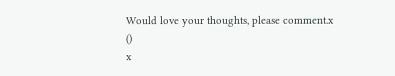Would love your thoughts, please comment.x
()
x